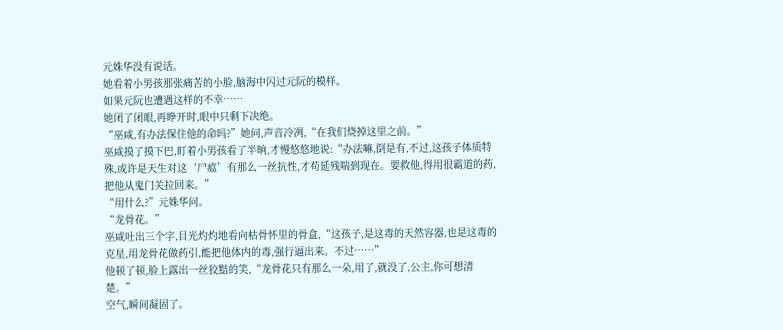元姝华没有说话。
她看着小男孩那张痛苦的小脸,脑海中闪过元阮的模样。
如果元阮也遭遇这样的不幸……
她闭了闭眼,再睁开时,眼中只剩下决绝。
“巫咸,有办法保住他的命吗?”她问,声音冷冽,“在我们烧掉这里之前。”
巫咸摸了摸下巴,盯着小男孩看了半晌,才慢悠悠地说:“办法嘛,倒是有,不过,这孩子体质特殊,或许是天生对这‘尸瘟’有那么一丝抗性,才苟延残喘到现在。要救他,得用很霸道的药,把他从鬼门关拉回来。”
“用什么?”元姝华问。
“龙骨花。”
巫咸吐出三个字,目光灼灼地看向枯骨怀里的骨盒,“这孩子,是这毒的天然容器,也是这毒的克星,用龙骨花做药引,能把他体内的毒,强行逼出来。不过……”
他顿了顿,脸上露出一丝狡黠的笑,“龙骨花只有那么一朵,用了,就没了,公主,你可想清楚。”
空气,瞬间凝固了。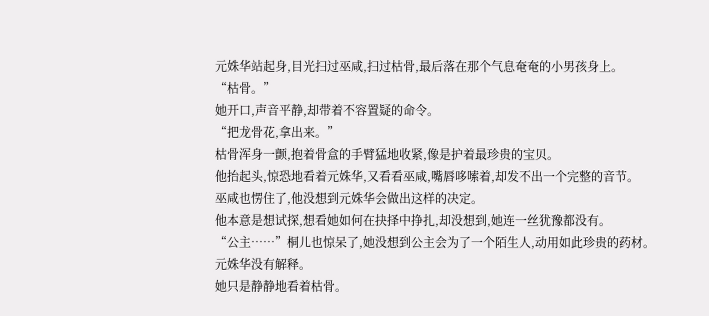元姝华站起身,目光扫过巫咸,扫过枯骨,最后落在那个气息奄奄的小男孩身上。
“枯骨。”
她开口,声音平静,却带着不容置疑的命令。
“把龙骨花,拿出来。”
枯骨浑身一颤,抱着骨盒的手臂猛地收紧,像是护着最珍贵的宝贝。
他抬起头,惊恐地看着元姝华,又看看巫咸,嘴唇哆嗦着,却发不出一个完整的音节。
巫咸也愣住了,他没想到元姝华会做出这样的决定。
他本意是想试探,想看她如何在抉择中挣扎,却没想到,她连一丝犹豫都没有。
“公主……”桐儿也惊呆了,她没想到公主会为了一个陌生人,动用如此珍贵的药材。
元姝华没有解释。
她只是静静地看着枯骨。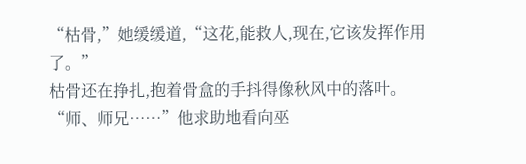“枯骨,”她缓缓道,“这花,能救人,现在,它该发挥作用了。”
枯骨还在挣扎,抱着骨盒的手抖得像秋风中的落叶。
“师、师兄……”他求助地看向巫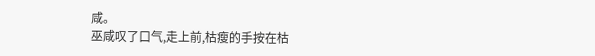咸。
巫咸叹了口气,走上前,枯瘦的手按在枯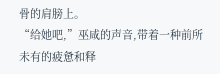骨的肩膀上。
“给她吧,”巫咸的声音,带着一种前所未有的疲惫和释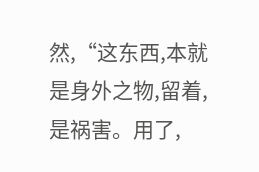然,“这东西,本就是身外之物,留着,是祸害。用了,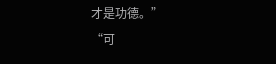才是功德。”
“可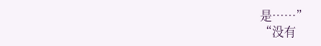是……”
“没有